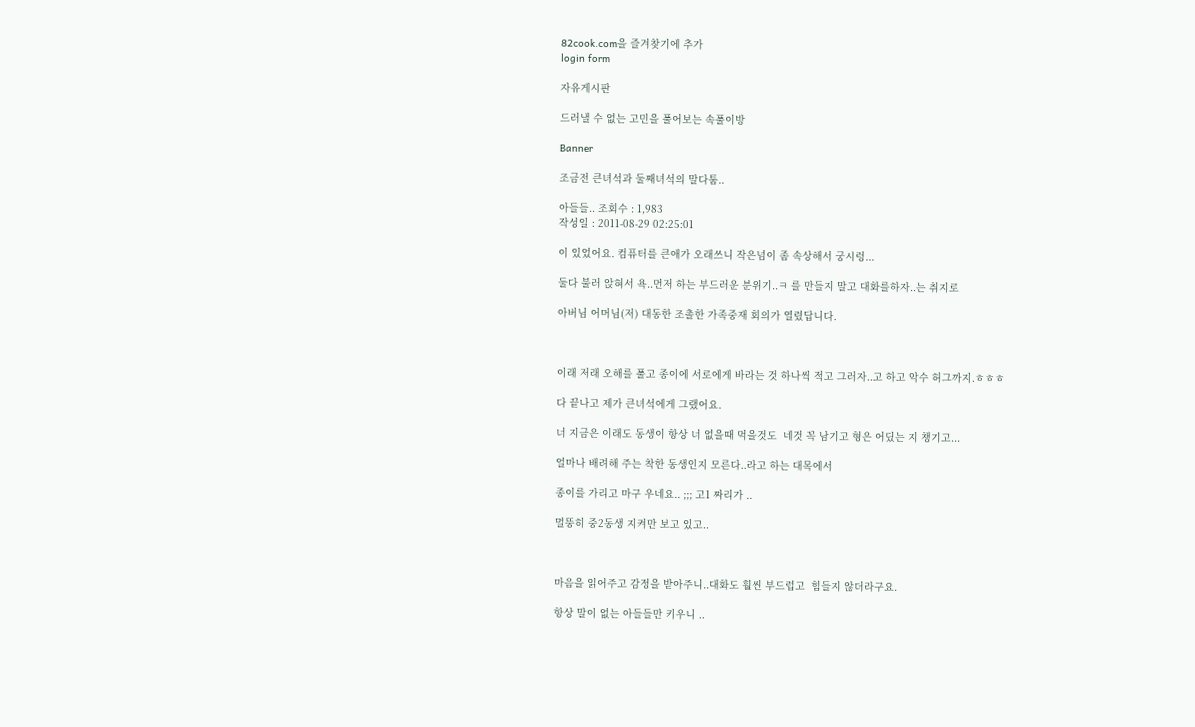82cook.com을 즐겨찾기에 추가
login form

자유게시판

드러낼 수 없는 고민을 풀어보는 속풀이방

Banner

조금전 큰녀석과 둘째녀석의 말다툼..

아들들.. 조회수 : 1,983
작성일 : 2011-08-29 02:25:01

이 있었어요. 컴퓨터를 큰애가 오래쓰니 작은넘이 좀 속상해서 궁시렁...

둘다 불러 앉혀서 욕..먼저 하는 부드러운 분위기..ㅋ 를 만들지 말고 대화를하자..는 취지로

아버님 어머님(저) 대동한 조촐한 가족중재 회의가 열렸답니다.



이래 저래 오해를 풀고 종이에 서로에게 바라는 것 하나씩 적고 그러자..고 하고 악수 허그까지.ㅎㅎㅎ

다 끝나고 제가 큰녀석에게 그랬어요.

너 지금은 이래도 동생이 항상 너 없을때 먹을것도  네것 꼭 남기고 형은 어딨는 지 챙기고...

얼마나 배려해 주는 착한 동생인지 모른다..라고 하는 대목에서

종이를 가리고 마구 우네요.. ;;; 고1 짜리가 ..

멀뚱히 중2동생 지켜만 보고 있고..



마음을 읽어주고 감정을 받아주니..대화도 훨씬 부드럽고  힘들지 않더라구요.

항상 말이 없는 아들들만 키우니 ..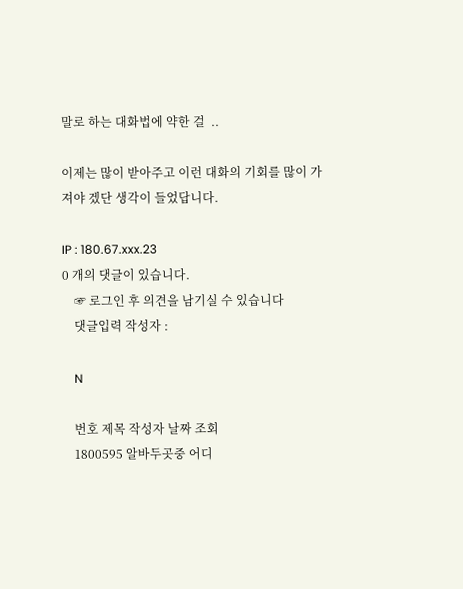말로 하는 대화법에 약한 걸  ..

이제는 많이 받아주고 이런 대화의 기회를 많이 가져야 겠단 생각이 들었답니다.

IP : 180.67.xxx.23
0 개의 댓글이 있습니다.
    ☞ 로그인 후 의견을 남기실 수 있습니다
    댓글입력 작성자 :

    N

    번호 제목 작성자 날짜 조회
    1800595 알바두곳중 어디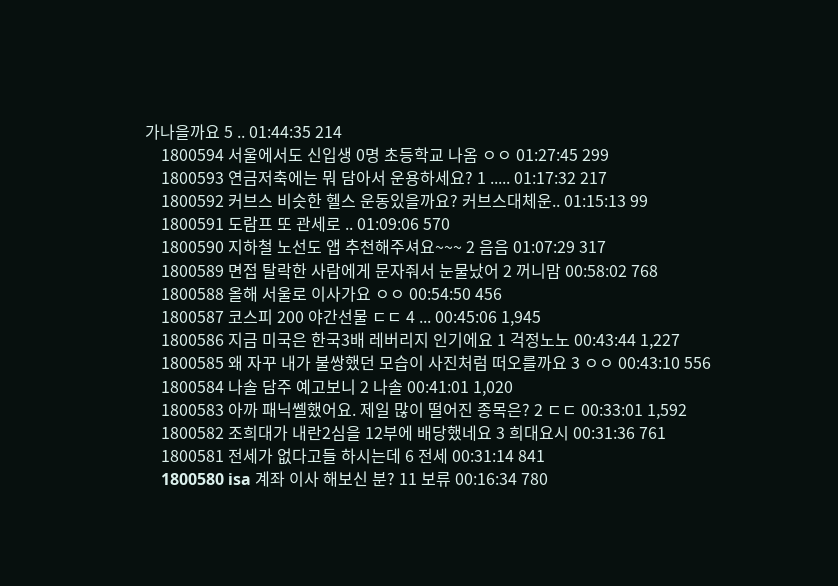가나을까요 5 .. 01:44:35 214
    1800594 서울에서도 신입생 0명 초등학교 나옴 ㅇㅇ 01:27:45 299
    1800593 연금저축에는 뭐 담아서 운용하세요? 1 ..... 01:17:32 217
    1800592 커브스 비슷한 헬스 운동있을까요? 커브스대체운.. 01:15:13 99
    1800591 도람프 또 관세로 .. 01:09:06 570
    1800590 지하철 노선도 앱 추천해주셔요~~~ 2 음음 01:07:29 317
    1800589 면접 탈락한 사람에게 문자줘서 눈물났어 2 꺼니맘 00:58:02 768
    1800588 올해 서울로 이사가요 ㅇㅇ 00:54:50 456
    1800587 코스피 200 야간선물 ㄷㄷ 4 ... 00:45:06 1,945
    1800586 지금 미국은 한국3배 레버리지 인기에요 1 걱정노노 00:43:44 1,227
    1800585 왜 자꾸 내가 불쌍했던 모습이 사진처럼 떠오를까요 3 ㅇㅇ 00:43:10 556
    1800584 나솔 담주 예고보니 2 나솔 00:41:01 1,020
    1800583 아까 패닉쎌했어요. 제일 많이 떨어진 종목은? 2 ㄷㄷ 00:33:01 1,592
    1800582 조희대가 내란2심을 12부에 배당했네요 3 희대요시 00:31:36 761
    1800581 전세가 없다고들 하시는데 6 전세 00:31:14 841
    1800580 isa 계좌 이사 해보신 분? 11 보류 00:16:34 780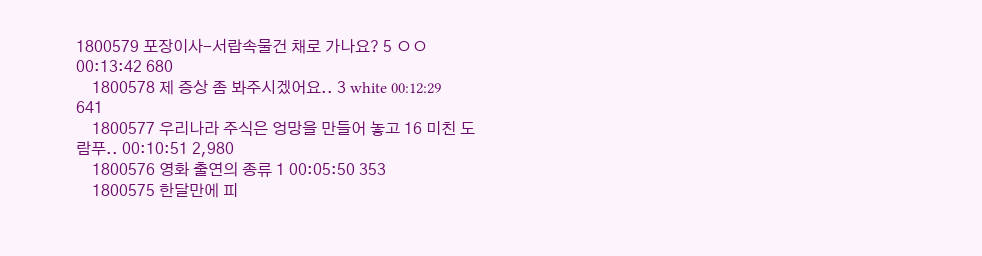1800579 포장이사-서랍속물건 채로 가나요? 5 ㅇㅇ 00:13:42 680
    1800578 제 증상 좀 봐주시겠어요.. 3 white 00:12:29 641
    1800577 우리나라 주식은 엉망을 만들어 놓고 16 미친 도람푸.. 00:10:51 2,980
    1800576 영화 출연의 종류 1 00:05:50 353
    1800575 한달만에 피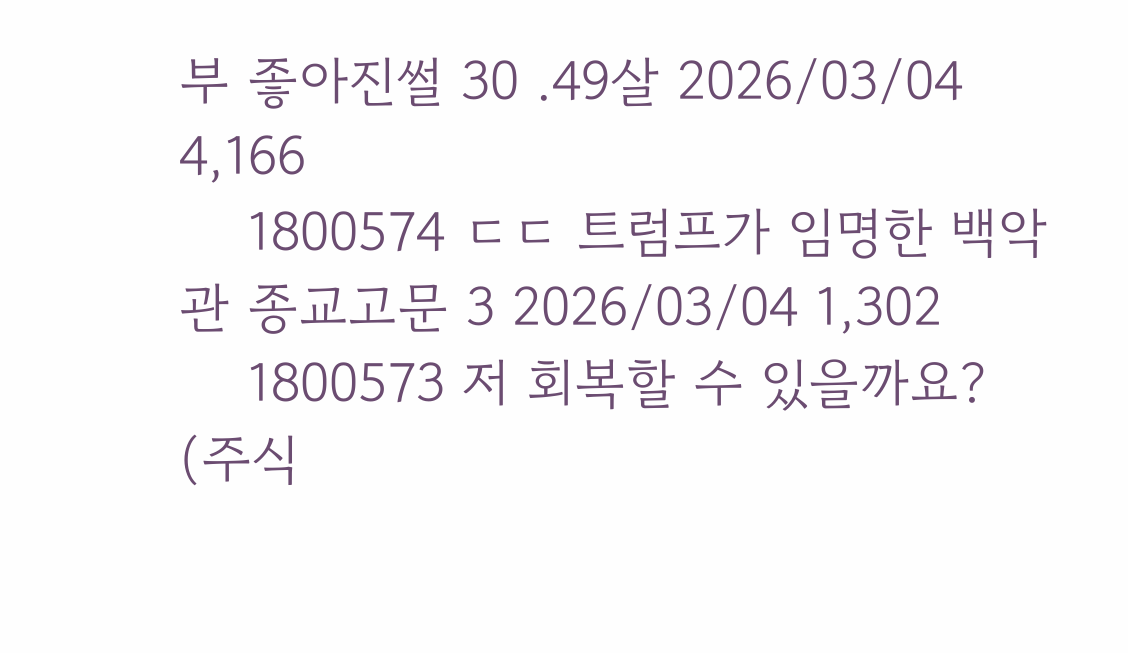부 좋아진썰 30 .49살 2026/03/04 4,166
    1800574 ㄷㄷ 트럼프가 임명한 백악관 종교고문 3 2026/03/04 1,302
    1800573 저 회복할 수 있을까요? (주식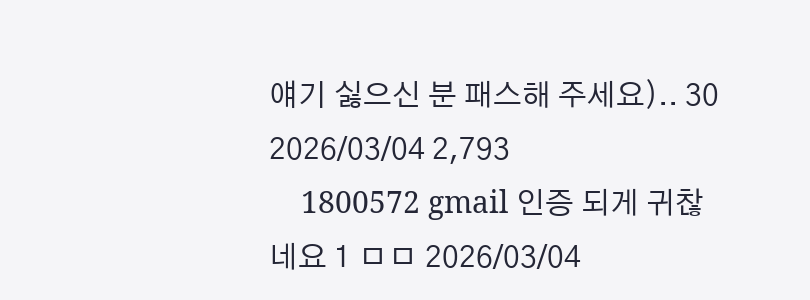얘기 싫으신 분 패스해 주세요).. 30 2026/03/04 2,793
    1800572 gmail 인증 되게 귀찮네요 1 ㅁㅁ 2026/03/04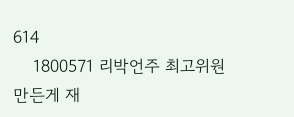614
    1800571 리박언주 최고위원 만든게 재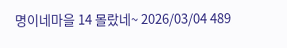명이네마을 14 몰랐네~ 2026/03/04 489